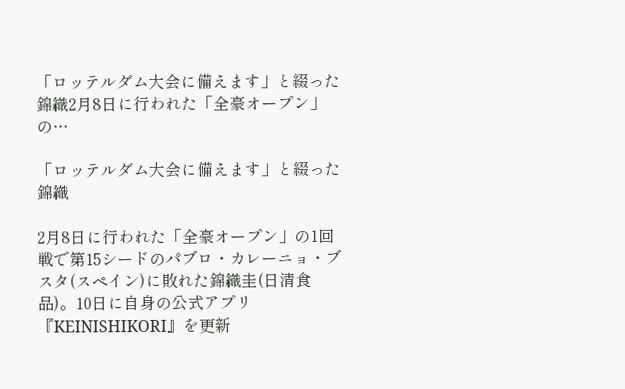「ロッテルダム大会に備えます」と綴った錦織2月8日に行われた「全豪オープン」の…

「ロッテルダム大会に備えます」と綴った錦織

2月8日に行われた「全豪オープン」の1回戦で第15シードのパブロ・カレーニョ・ブスタ(スペイン)に敗れた錦織圭(日清食品)。10日に自身の公式アプリ『KEINISHIKORI』を更新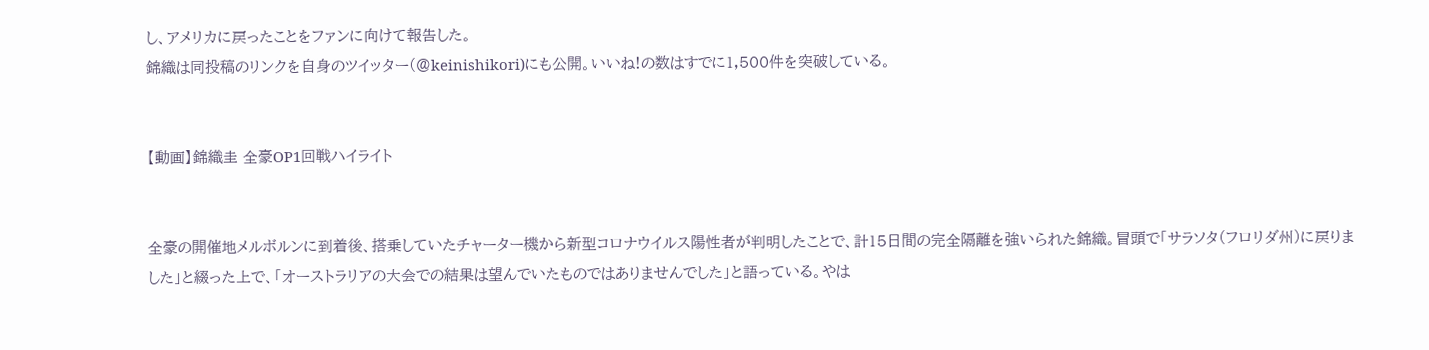し、アメリカに戻ったことをファンに向けて報告した。
錦織は同投稿のリンクを自身のツイッター(@keinishikori)にも公開。いいね!の数はすでに1,500件を突破している。


【動画】錦織圭 全豪OP1回戦ハイライト


全豪の開催地メルボルンに到着後、搭乗していたチャーター機から新型コロナウイルス陽性者が判明したことで、計15日間の完全隔離を強いられた錦織。冒頭で「サラソタ(フロリダ州)に戻りました」と綴った上で、「オーストラリアの大会での結果は望んでいたものではありませんでした」と語っている。やは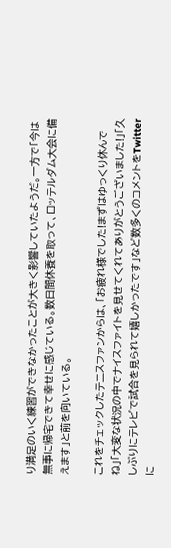り満足のいく練習ができなかったことが大きく影響していたようだ。一方で「今は無事に帰宅できて幸せに感じている。数日間休養を取って、ロッテルダム大会に備えます」と前を向いている。

これをチェックしたテニスファンからは、「お疲れ様でした!まずはゆっくり休んでね」「大変な状況の中でナイスファイトを見せてくれてありがとうございました!」「久しぶりにテレビで試合を見られて嬉しかったです」など数多くのコメントをTwitterに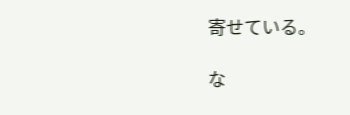寄せている。

な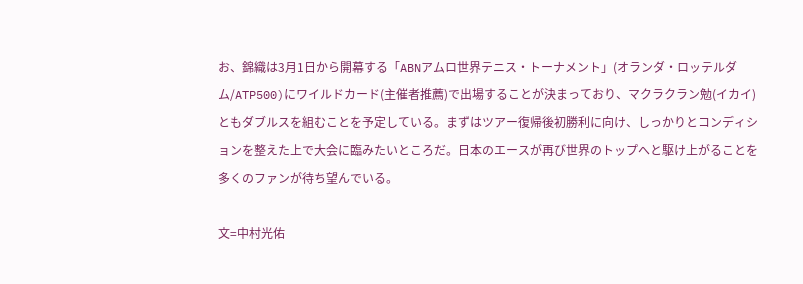お、錦織は3月1日から開幕する「ABNアムロ世界テニス・トーナメント」(オランダ・ロッテルダム/ATP500)にワイルドカード(主催者推薦)で出場することが決まっており、マクラクラン勉(イカイ)ともダブルスを組むことを予定している。まずはツアー復帰後初勝利に向け、しっかりとコンディションを整えた上で大会に臨みたいところだ。日本のエースが再び世界のトップへと駆け上がることを多くのファンが待ち望んでいる。

文=中村光佑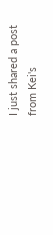I just shared a post from Kei's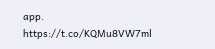app.
https://t.co/KQMu8VW7ml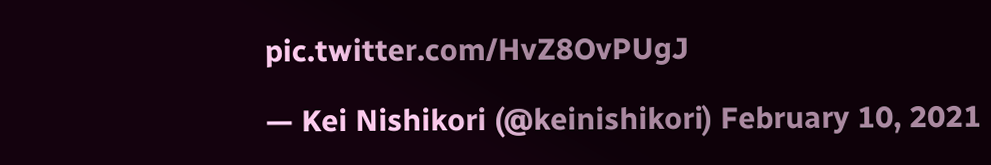pic.twitter.com/HvZ8OvPUgJ

— Kei Nishikori (@keinishikori) February 10, 2021